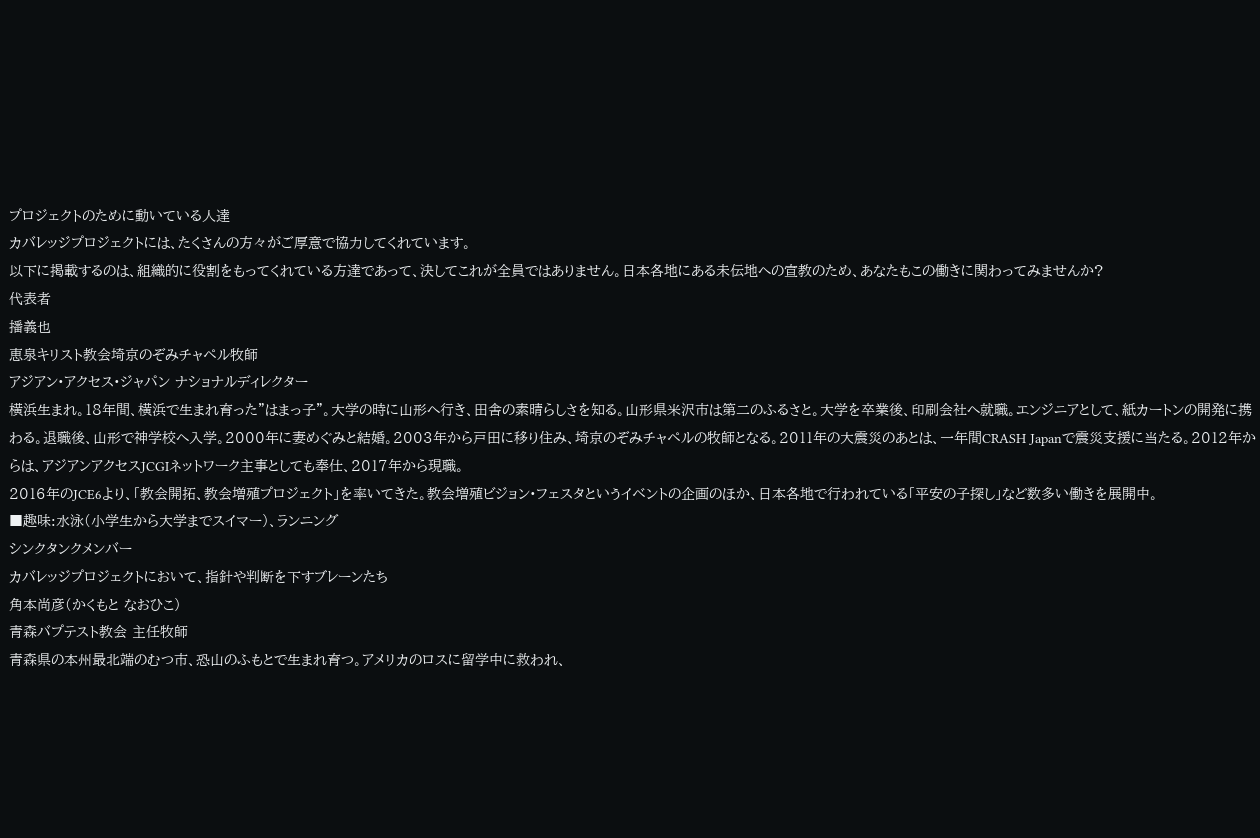プロジェクトのために動いている人達
カバレッジプロジェクトには、たくさんの方々がご厚意で協力してくれています。
以下に掲載するのは、組織的に役割をもってくれている方達であって、決してこれが全員ではありません。日本各地にある未伝地への宣教のため、あなたもこの働きに関わってみませんか?
代表者
播義也
恵泉キリスト教会埼京のぞみチャペル牧師
アジアン•アクセス•ジャパン ナショナルディレクター
横浜生まれ。18年間、横浜で生まれ育った”はまっ子”。大学の時に山形へ行き、田舎の素晴らしさを知る。山形県米沢市は第二のふるさと。大学を卒業後、印刷会社へ就職。エンジニアとして、紙カートンの開発に携わる。退職後、山形で神学校へ入学。2000年に妻めぐみと結婚。2003年から戸田に移り住み、埼京のぞみチャペルの牧師となる。2011年の大震災のあとは、一年間CRASH Japanで震災支援に当たる。2012年からは、アジアンアクセスJCGIネットワーク主事としても奉仕、2017年から現職。
2016年のJCE6より、「教会開拓、教会増殖プロジェクト」を率いてきた。教会増殖ビジョン•フェスタというイベントの企画のほか、日本各地で行われている「平安の子探し」など数多い働きを展開中。
■趣味:水泳(小学生から大学までスイマー)、ランニング
シンクタンクメンバー
カバレッジプロジェクトにおいて、指針や判断を下すブレーンたち
角本尚彦(かくもと なおひこ)
青森バプテスト教会 主任牧師
青森県の本州最北端のむつ市、恐山のふもとで生まれ育つ。アメリカのロスに留学中に救われ、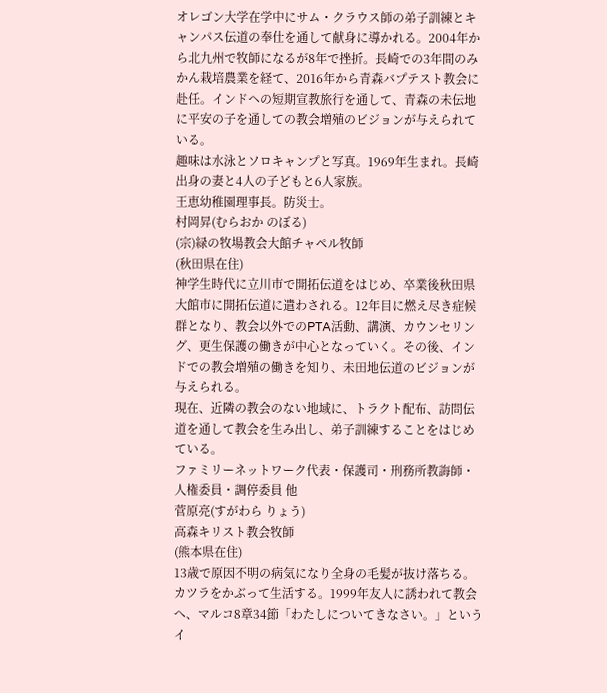オレゴン大学在学中にサム・クラウス師の弟子訓練とキャンパス伝道の奉仕を通して献身に導かれる。2004年から北九州で牧師になるが8年で挫折。長崎での3年間のみかん栽培農業を経て、2016年から青森バプテスト教会に赴任。インドヘの短期宣教旅行を通して、青森の未伝地に平安の子を通しての教会増殖のビジョンが与えられている。
趣味は水泳とソロキャンプと写真。1969年生まれ。長崎出身の妻と4人の子どもと6人家族。
王恵幼稚園理事長。防災士。
村岡昇(むらおか のぼる)
(宗)緑の牧場教会大館チャペル牧師
(秋田県在住)
神学生時代に立川市で開拓伝道をはじめ、卒業後秋田県大館市に開拓伝道に遣わされる。12年目に燃え尽き症候群となり、教会以外でのPTA活動、講演、カウンセリング、更生保護の働きが中心となっていく。その後、インドでの教会増殖の働きを知り、未田地伝道のビジョンが与えられる。
現在、近隣の教会のない地域に、トラクト配布、訪問伝道を通して教会を生み出し、弟子訓練することをはじめている。
ファミリーネットワーク代表・保護司・刑務所教誨師・人権委員・調停委員 他
菅原亮(すがわら りょう)
高森キリスト教会牧師
(熊本県在住)
13歳で原因不明の病気になり全身の毛髪が抜け落ちる。カツラをかぶって生活する。1999年友人に誘われて教会へ、マルコ8章34節「わたしについてきなさい。」というイ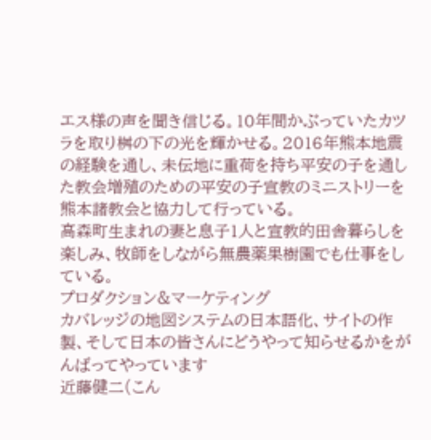エス様の声を聞き信じる。10年間かぶっていたカツラを取り桝の下の光を輝かせる。2016年熊本地震の経験を通し、未伝地に重荷を持ち平安の子を通した教会増殖のための平安の子宣教のミニストリーを熊本諸教会と協力して行っている。
高森町生まれの妻と息子1人と宣教的田舎暮らしを楽しみ、牧師をしながら無農薬果樹園でも仕事をしている。
プロダクション&マーケティング
カバレッジの地図システムの日本語化、サイトの作製、そして日本の皆さんにどうやって知らせるかをがんばってやっています
近藤健二(こん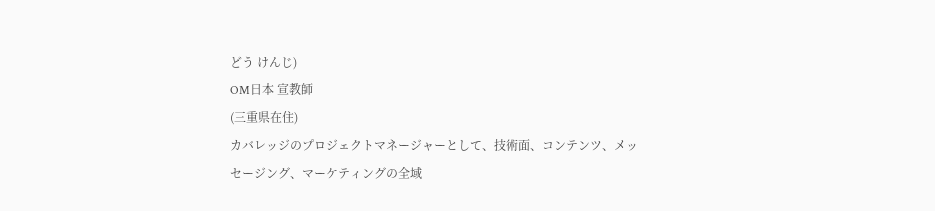どう けんじ)
OM日本 宣教師
(三重県在住)
カバレッジのプロジェクトマネージャーとして、技術面、コンテンツ、メッセージング、マーケティングの全域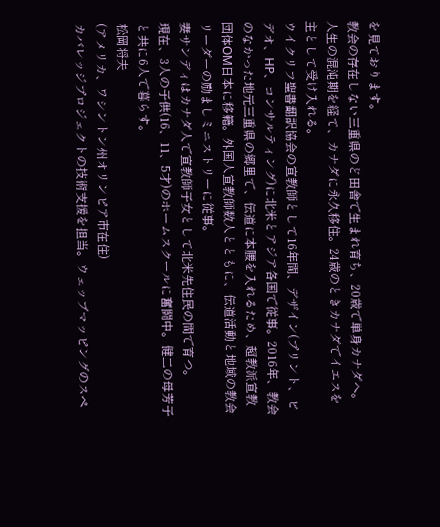を見ております。
教会の存在しない三重県のど田舎で生まれ育ち、20歳で単身カナダへ。人生の混沌期を経て、カナダに永久移住。24歳のときカナダでイエスを主として受け入れる。
ウイクリフ聖書翻訳協会の宣教師として16年間、デザイン(プリント、ビデオ、HP、コンサルティング)に北米とアジア各国で従事。2016年、教会のなかった地元三重県の郷里で、伝道に本腰を入れるため、超教派宣教団体OM日本に移籍。外国人宣教師数人とともに、伝道活動と地域の教会リーダーの励ましミニストリーに従事。
妻サンディはカナダ人で宣教師子女として北米先住民の間で育つ。
現在、3人の子供(16、11、5才)のホームスクールに奮闘中。健二の母芳子と共に6人で暮らす。
松岡将夫
(アメリカ、ワシントン州オリンピア市在住)
カバレッジプロジェクトの技術支援を担当。ウェッブマッピングのスペ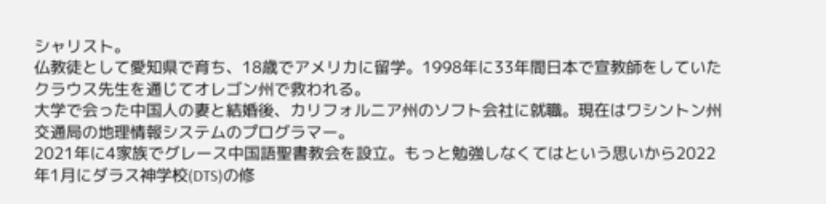シャリスト。
仏教徒として愛知県で育ち、18歳でアメリカに留学。1998年に33年間日本で宣教師をしていたクラウス先生を通じてオレゴン州で救われる。
大学で会った中国人の妻と結婚後、カリフォルニア州のソフト会社に就職。現在はワシントン州交通局の地理情報システムのプログラマー。
2021年に4家族でグレース中国語聖書教会を設立。もっと勉強しなくてはという思いから2022年1月にダラス神学校(DTS)の修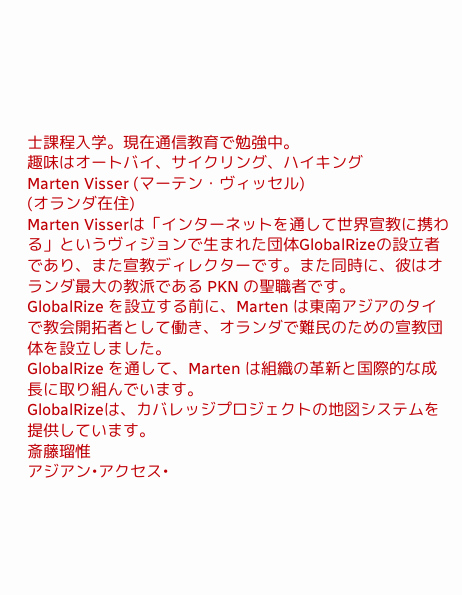士課程入学。現在通信教育で勉強中。
趣味はオートバイ、サイクリング、ハイキング
Marten Visser (マーテン・ヴィッセル)
(オランダ在住)
Marten Visserは「インターネットを通して世界宣教に携わる」というヴィジョンで生まれた団体GlobalRizeの設立者であり、また宣教ディレクターです。また同時に、彼はオランダ最大の教派である PKN の聖職者です。
GlobalRize を設立する前に、Marten は東南アジアのタイで教会開拓者として働き、オランダで難民のための宣教団体を設立しました。
GlobalRize を通して、Marten は組織の革新と国際的な成長に取り組んでいます。
GlobalRizeは、カバレッジプロジェクトの地図システムを提供しています。
斎藤瑠惟
アジアン•アクセス•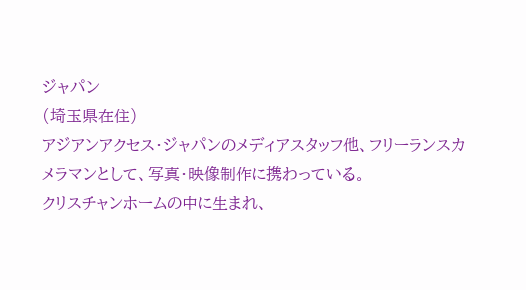ジャパン
(埼玉県在住)
アジアンアクセス・ジャパンのメディアスタッフ他、フリーランスカメラマンとして、写真・映像制作に携わっている。
クリスチャンホームの中に生まれ、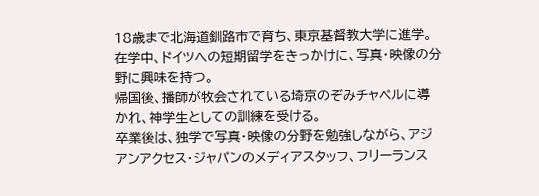18歳まで北海道釧路市で育ち、東京基督教大学に進学。在学中、ドイツへの短期留学をきっかけに、写真・映像の分野に興味を持つ。
帰国後、播師が牧会されている埼京のぞみチャペルに導かれ、神学生としての訓練を受ける。
卒業後は、独学で写真・映像の分野を勉強しながら、アジアンアクセス・ジャパンのメディアスタッフ、フリーランス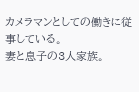カメラマンとしての働きに従事している。
妻と息子の3人家族。